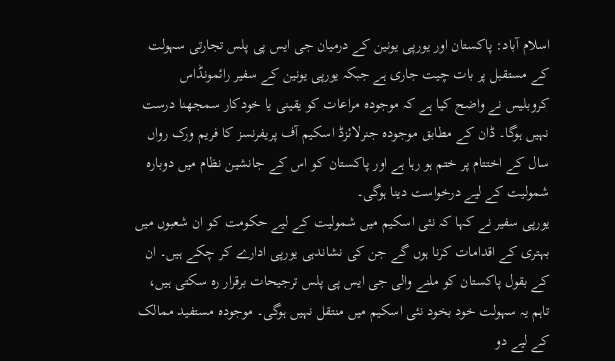اسلام آباد: پاکستان اور یورپی یونین کے درمیان جی ایس پی پلس تجارتی سہولت کے مستقبل پر بات چیت جاری ہے جبکہ یورپی یونین کے سفیر رائمونڈاس کروبلیس نے واضح کیا ہے کہ موجودہ مراعات کو یقینی یا خودکار سمجھنا درست نہیں ہوگا۔ ڈان کے مطابق موجودہ جنرلائزڈ اسکیم آف پریفرنسز کا فریم ورک رواں سال کے اختتام پر ختم ہو رہا ہے اور پاکستان کو اس کے جانشین نظام میں دوبارہ شمولیت کے لیے درخواست دینا ہوگی۔
یورپی سفیر نے کہا کہ نئی اسکیم میں شمولیت کے لیے حکومت کو ان شعبوں میں بہتری کے اقدامات کرنا ہوں گے جن کی نشاندہی یورپی ادارے کر چکے ہیں۔ ان کے بقول پاکستان کو ملنے والی جی ایس پی پلس ترجیحات برقرار رہ سکتی ہیں، تاہم یہ سہولت خود بخود نئی اسکیم میں منتقل نہیں ہوگی۔ موجودہ مستفید ممالک کے لیے دو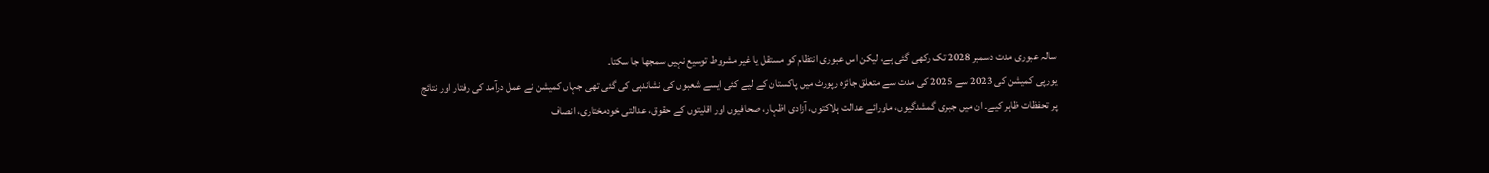سالہ عبوری مدت دسمبر 2028 تک رکھی گئی ہے، لیکن اس عبوری انتظام کو مستقل یا غیر مشروط توسیع نہیں سمجھا جا سکتا۔
یورپی کمیشن کی 2023 سے 2025 کی مدت سے متعلق جائزہ رپورٹ میں پاکستان کے لیے کئی ایسے شعبوں کی نشاندہی کی گئی تھی جہاں کمیشن نے عمل درآمد کی رفتار اور نتائج پر تحفظات ظاہر کیے۔ ان میں جبری گمشدگیوں، ماورائے عدالت ہلاکتوں، آزادی اظہار، صحافیوں اور اقلیتوں کے حقوق، عدالتی خودمختاری، انصاف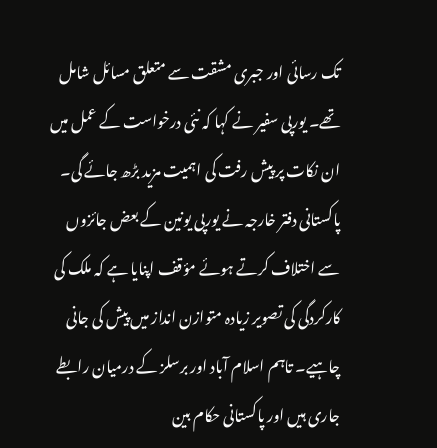تک رسائی اور جبری مشقت سے متعلق مسائل شامل تھے۔ یورپی سفیر نے کہا کہ نئی درخواست کے عمل میں ان نکات پر پیش رفت کی اہمیت مزید بڑھ جائے گی۔
پاکستانی دفتر خارجہ نے یورپی یونین کے بعض جائزوں سے اختلاف کرتے ہوئے مؤقف اپنایا ہے کہ ملک کی کارکردگی کی تصویر زیادہ متوازن انداز میں پیش کی جانی چاہیے۔ تاہم اسلام آباد اور برسلز کے درمیان رابطے جاری ہیں اور پاکستانی حکام بین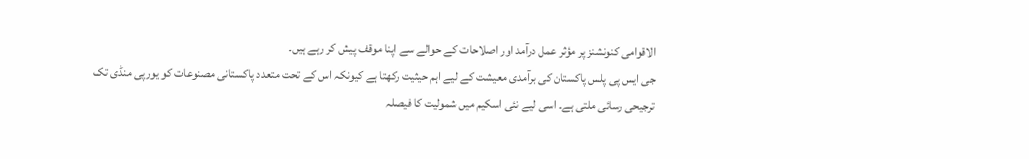الاقوامی کنونشنز پر مؤثر عمل درآمد اور اصلاحات کے حوالے سے اپنا موقف پیش کر رہے ہیں۔
جی ایس پی پلس پاکستان کی برآمدی معیشت کے لیے اہم حیثیت رکھتا ہے کیونکہ اس کے تحت متعدد پاکستانی مصنوعات کو یورپی منڈی تک ترجیحی رسائی ملتی ہے۔ اسی لیے نئی اسکیم میں شمولیت کا فیصلہ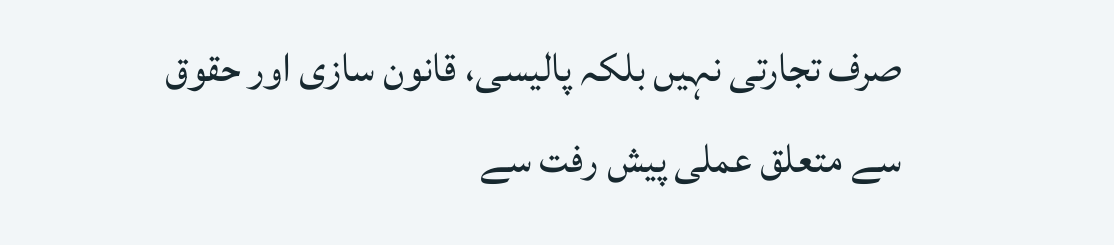صرف تجارتی نہیں بلکہ پالیسی، قانون سازی اور حقوق سے متعلق عملی پیش رفت سے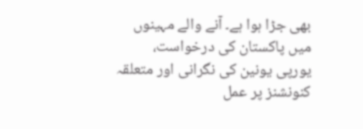بھی جڑا ہوا ہے۔ آنے والے مہینوں میں پاکستان کی درخواست، یورپی یونین کی نگرانی اور متعلقہ کنونشنز پر عمل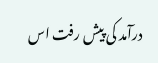درآمد کی پیش رفت اس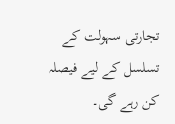تجارتی سہولت کے تسلسل کے لیے فیصلہ کن رہے گی۔